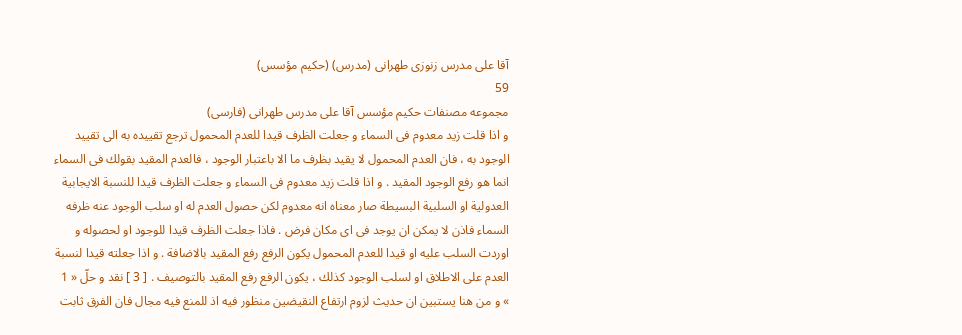آقا على مدرس زنوزى طهرانى (مدرس) (حكيم مؤسس)
59
مجموعه مصنفات حكيم مؤسس آقا على مدرس طهرانى (فارسى)
و اذا قلت زيد معدوم فى السماء و جعلت الظرف قيدا للعدم المحمول ترجع تقييده به الى تقييد الوجود به ، فان العدم المحمول لا يقيد بظرف ما الا باعتبار الوجود ، فالعدم المقيد بقولك فى السماء انما هو رفع الوجود المقيد . و اذا قلت زيد معدوم فى السماء و جعلت الظرف قيدا للنسبة الايجابية العدولية او السلبية البسيطة صار معناه انه معدوم لكن حصول العدم له او سلب الوجود عنه ظرفه السماء فاذن لا يمكن ان يوجد فى اى مكان فرض . فاذا جعلت الظرف قيدا للوجود او لحصوله و اوردت السلب عليه او قيدا للعدم المحمول يكون الرفع رفع المقيد بالاضافة . و اذا جعلته قيدا لنسبة العدم على الاطلاق او لسلب الوجود كذلك ، يكون الرفع رفع المقيد بالتوصيف . [ 3 ] نقد و حلّ « 1 » و من هنا يستبين ان حديث لزوم ارتفاع النقيضين منظور فيه اذ للمنع فيه مجال فان الفرق ثابت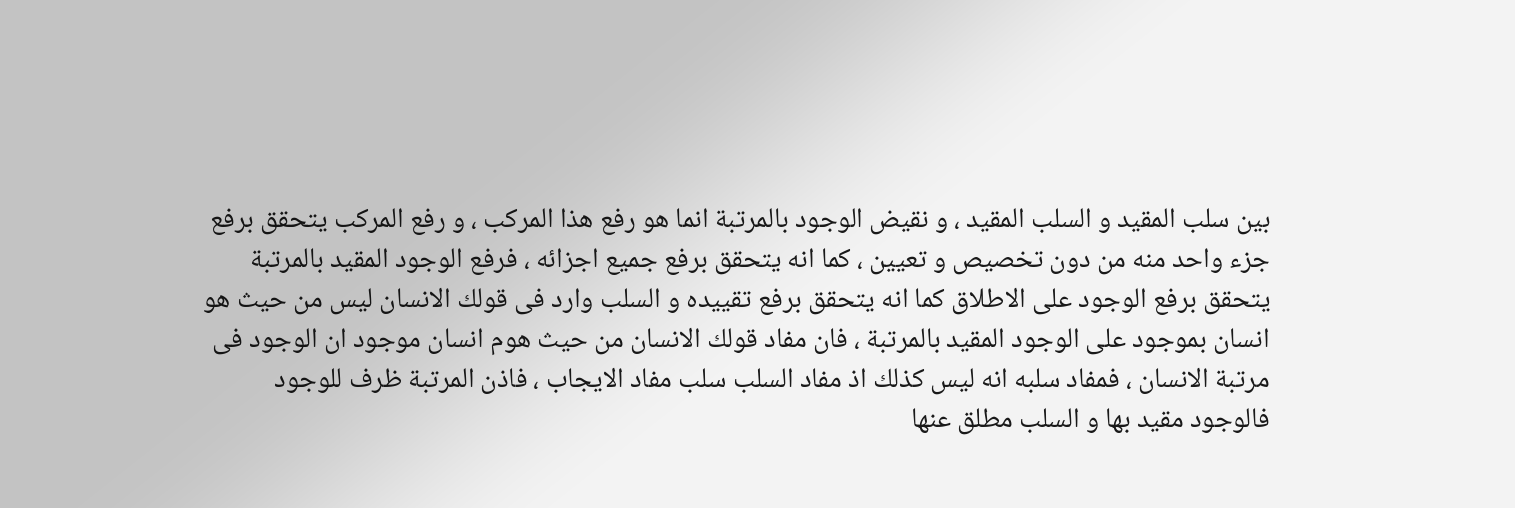بين سلب المقيد و السلب المقيد ، و نقيض الوجود بالمرتبة انما هو رفع هذا المركب ، و رفع المركب يتحقق برفع جزء واحد منه من دون تخصيص و تعيين ، كما انه يتحقق برفع جميع اجزائه ، فرفع الوجود المقيد بالمرتبة يتحقق برفع الوجود على الاطلاق كما انه يتحقق برفع تقييده و السلب وارد فى قولك الانسان ليس من حيث هو انسان بموجود على الوجود المقيد بالمرتبة ، فان مفاد قولك الانسان من حيث هوم انسان موجود ان الوجود فى مرتبة الانسان ، فمفاد سلبه انه ليس كذلك اذ مفاد السلب سلب مفاد الايجاب ، فاذن المرتبة ظرف للوجود فالوجود مقيد بها و السلب مطلق عنها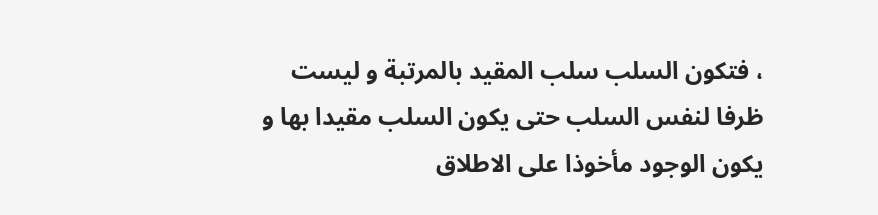، فتكون السلب سلب المقيد بالمرتبة و ليست ظرفا لنفس السلب حتى يكون السلب مقيدا بها و يكون الوجود مأخوذا على الاطلاق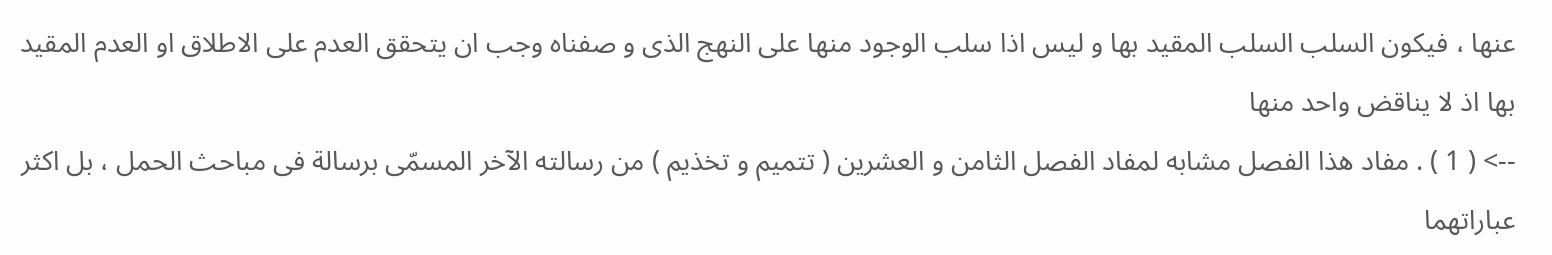عنها ، فيكون السلب السلب المقيد بها و ليس اذا سلب الوجود منها على النهج الذى و صفناه وجب ان يتحقق العدم على الاطلاق او العدم المقيد بها اذ لا يناقض واحد منها
--> ( 1 ) . مفاد هذا الفصل مشابه لمفاد الفصل الثامن و العشرين ( تتميم و تخذيم ) من رسالته الآخر المسمّى برسالة فى مباحث الحمل ، بل اكثر عباراتهما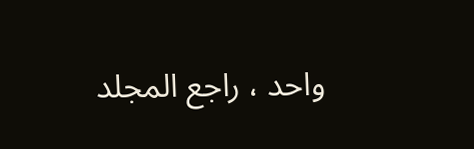واحد ، راجع المجلد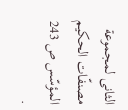الثانى لمجموعة مصنفّات الحكيم المؤسّس ص 243 .